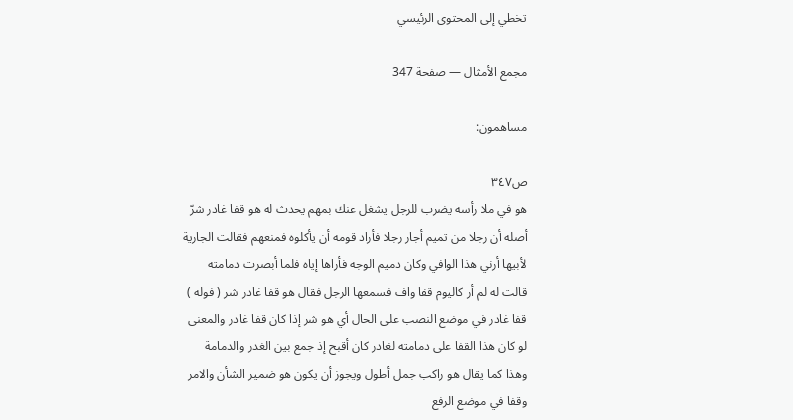تخطي إلى المحتوى الرئيسي

مجمع الأمثال — صفحة 347

مساهمون:

ص٣٤٧
هو في ملا رأسه يضرب للرجل يشغل عنك بمهم يحدث له هو قفا غادر شرّ أصله أن رجلا من تميم أجار رجلا فأراد قومه أن يأكلوه فمنعهم فقالت الجارية لأبيها أرني هذا الوافي وكان دميم الوجه فأراها إياه فلما أبصرت دمامته قالت له لم أر كاليوم قفا واف فسمعها الرجل فقال هو قفا غادر شر ( فوله ) قفا غادر في موضع النصب على الحال أي هو شر إذا كان قفا غادر والمعنى لو كان هذا القفا على دمامته لغادر كان أقبح إذ جمع بين الغدر والدمامة وهذا كما يقال هو راكب جمل أطول ويجوز أن يكون هو ضمير الشأن والامر وقفا في موضع الرفع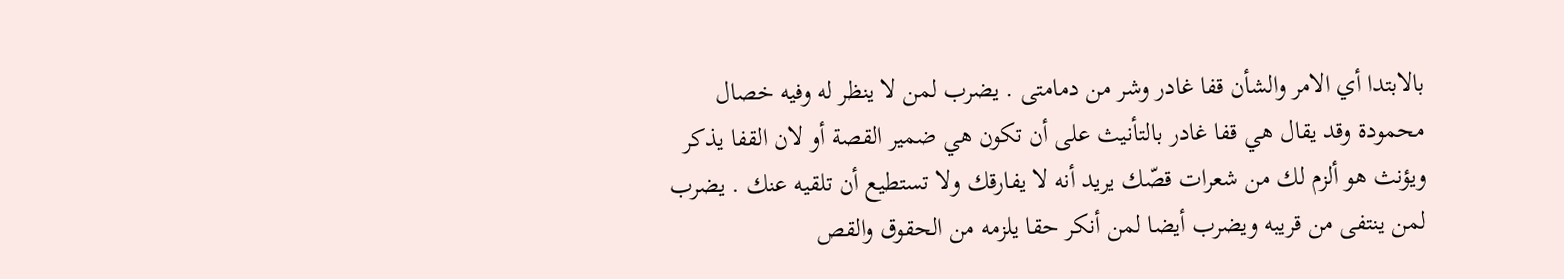بالابتدا أي الامر والشأن قفا غادر وشر من دمامتى . يضرب لمن لا ينظر له وفيه خصال محمودة وقد يقال هي قفا غادر بالتأنيث على أن تكون هي ضمير القصة أو لان القفا يذكر ويؤنث هو ألزم لك من شعرات قصّك يريد أنه لا يفارقك ولا تستطيع أن تلقيه عنك . يضرب لمن ينتفى من قريبه ويضرب أيضا لمن أنكر حقا يلزمه من الحقوق والقص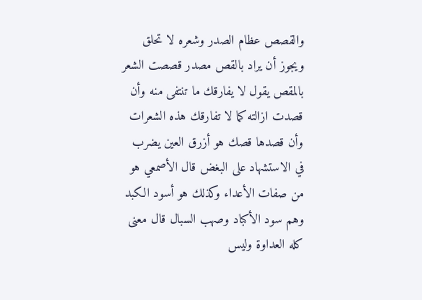والقصص عظام الصدر وشعره لا تحلق ويجوز أن يراد بالقص مصدر قصصت الشعر بالمقص يقول لا يفارقك ما تنتفى منه وأن قصدت ازالته كما لا تفارقك هذه الشعرات وأن قصدها قصك هو أزرق العين يضرب في الاستشهاد على البغض قال الأصمعي هو من صفات الأعداء وكذلك هو أسود الكبد وهم سود الأكباد وصهب السبال قال معنى كله العداوة وليس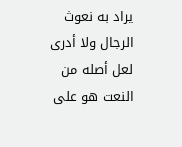يراد به نعوث الرجال ولا أدرى لعل أصله من النعت هو على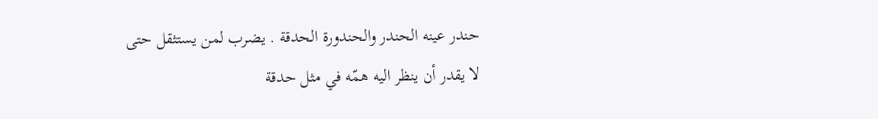حندر عينه الحندر والحندورة الحدقة . يضرب لمن يستثقل حتى لا يقدر أن ينظر اليه همّه في مثل حدقة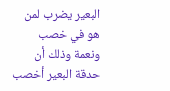البعير يضرب لمن هو في خصب ونعمة وذلك أن حدقة البعير أخصب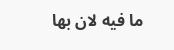ما فيه لان بها